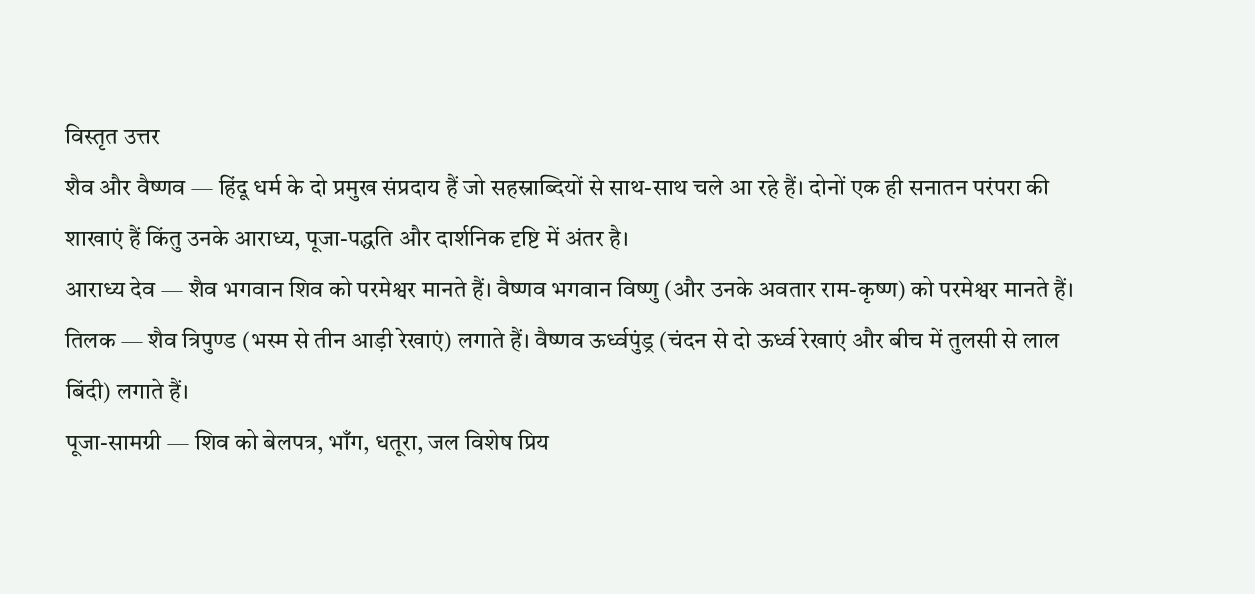विस्तृत उत्तर
शैव और वैष्णव — हिंदू धर्म के दो प्रमुख संप्रदाय हैं जो सहस्राब्दियों से साथ-साथ चले आ रहे हैं। दोनों एक ही सनातन परंपरा की शाखाएं हैं किंतु उनके आराध्य, पूजा-पद्धति और दार्शनिक दृष्टि में अंतर है।
आराध्य देव — शैव भगवान शिव को परमेश्वर मानते हैं। वैष्णव भगवान विष्णु (और उनके अवतार राम-कृष्ण) को परमेश्वर मानते हैं।
तिलक — शैव त्रिपुण्ड (भस्म से तीन आड़ी रेखाएं) लगाते हैं। वैष्णव ऊर्ध्वपुंड्र (चंदन से दो ऊर्ध्व रेखाएं और बीच में तुलसी से लाल बिंदी) लगाते हैं।
पूजा-सामग्री — शिव को बेलपत्र, भाँग, धतूरा, जल विशेष प्रिय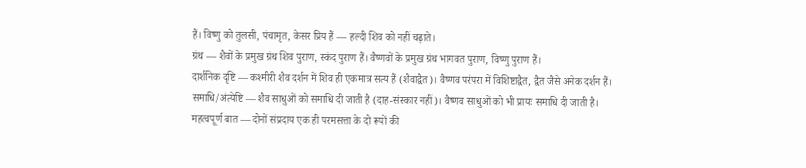हैं। विष्णु को तुलसी, पंचामृत, केसर प्रिय हैं — हल्दी शिव को नहीं चढ़ाते।
ग्रंथ — शैवों के प्रमुख ग्रंथ शिव पुराण, स्कंद पुराण हैं। वैष्णवों के प्रमुख ग्रंथ भागवत पुराण, विष्णु पुराण हैं।
दार्शनिक दृष्टि — कश्मीरी शैव दर्शन में शिव ही एकमात्र सत्य हैं (शैवाद्वैत)। वैष्णव परंपरा में विशिष्टाद्वैत, द्वैत जैसे अनेक दर्शन हैं।
समाधि/अंत्येष्टि — शैव साधुओं को समाधि दी जाती है (दाह-संस्कार नहीं)। वैष्णव साधुओं को भी प्रायः समाधि दी जाती है।
महत्वपूर्ण बात — दोनों संप्रदाय एक ही परमसत्ता के दो रूपों की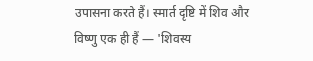उपासना करते हैं। स्मार्त दृष्टि में शिव और विष्णु एक ही हैं — 'शिवस्य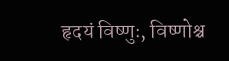हृदयं विष्णुः, विष्णोश्च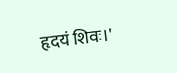हृदयं शिवः।'